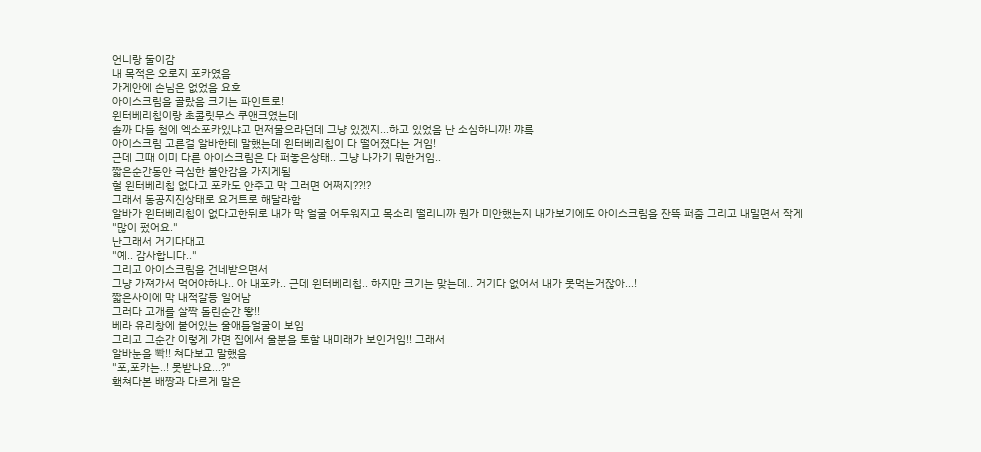언니랑 둘이감
내 목적은 오로지 포카였음
가게안에 손님은 없었음 요호
아이스크림을 골랐음 크기는 파인트로!
윈터베리칩이랑 초콜릿무스 쿠앤크였는데
솔까 다들 첨에 엑소포카있냐고 먼저물으라던데 그냥 있겠지...하고 있었음 난 소심하니까! 꺄륵
아이스크림 고른걸 알바한테 말했는데 윈터베리칩이 다 떨어졌다는 거임!
근데 그때 이미 다른 아이스크림은 다 퍼놓은상태.. 그냥 나가기 뭐한거임..
짧은순간동안 극심한 불안감을 가지게됨
헐 윈터베리칩 없다고 포카도 안주고 막 그러면 어쩌지??!?
그래서 동공지진상태로 요거트로 해달라함
알바가 윈터베리칩이 없다고한뒤로 내가 막 얼굴 어두워지고 목소리 떨리니까 뭔가 미안했는지 내가보기에도 아이스크림을 잔뜩 퍼줌 그리고 내밀면서 작게
"많이 펐어요."
난그래서 거기다대고
"예.. 감사합니다.."
그리고 아이스크림을 건네받으면서
그냥 가져가서 먹어야하나.. 아 내포카.. 근데 윈터베리칩.. 하지만 크기는 맞는데.. 거기다 없어서 내가 못먹는거잖아...!
짧은사이에 막 내적갈등 일어남
그러다 고개를 살짝 돌린순간 뙇!!
베라 유리창에 붙어있는 울애들얼굴이 보임
그리고 그순간 이렇게 가면 집에서 울분을 토할 내미래가 보인거임!! 그래서
알바눈을 뽝!! 쳐다보고 말했음
"포,포카는..! 못받나요...?"
홱쳐다본 배짱과 다르게 말은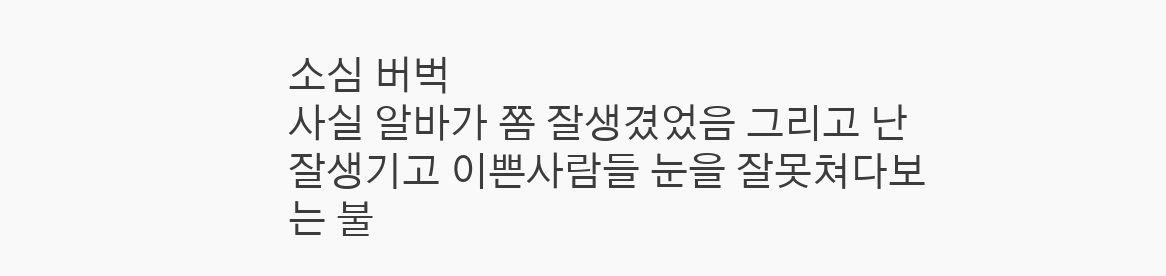소심 버벅
사실 알바가 쫌 잘생겼었음 그리고 난 잘생기고 이쁜사람들 눈을 잘못쳐다보는 불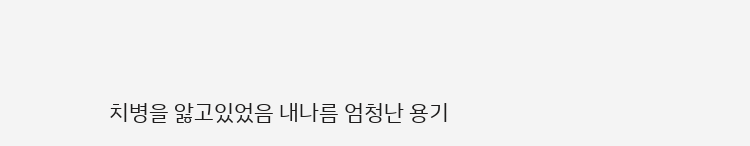치병을 앓고있었음 내나름 엄청난 용기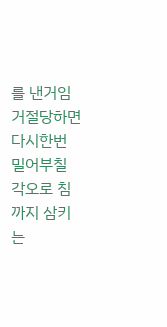를 낸거임
거절당하면 다시한번 밀어부칠 각오로 침까지 삼키는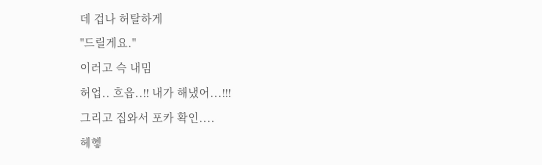데 겁나 허탈하게
"드릴게요."
이러고 슥 내밈
허업.. 흐읍..!! 내가 해냈어...!!!
그리고 집와서 포카 확인....
헤헿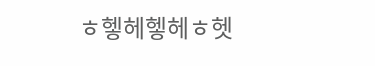ㅎ헿헤헿헤ㅎ헷